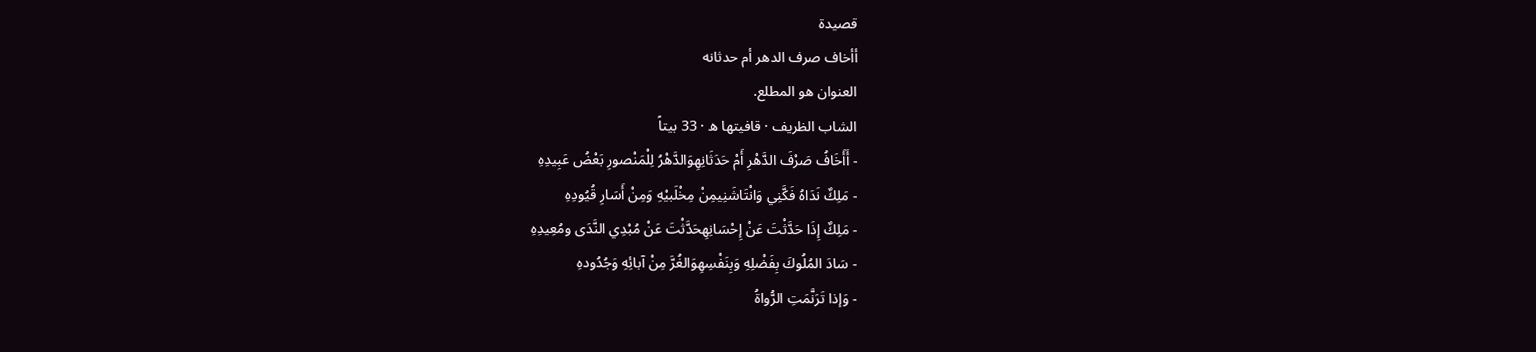قصيدة
أأخاف صرف الدهر أم حدثانه
العنوان هو المطلع.
الشاب الظريف · قافيتها ه · 33 بيتاً
- أَأَخَافُ صَرْفَ الدَّهْرِ أَمْ حَدَثَانِهِوَالدَّهْرُ لِلْمَنْصورِ بَعْضُ عَبِيدِهِ
- مَلِكٌ نَدَاهُ فَكَّنِي وَانْتَاشَنِيمِنْ مِخْلَبيْهِ وَمِنْ أَسَارِ قُيُودِهِ
- مَلِكٌ إِذَا حَدَّثْتَ عَنْ إِحْسَانِهِحَدَّثْتَ عَنْ مُبْدِي النَّدَى ومُعِيدِهِ
- سَادَ المُلُوكَ بِفَضْلِهِ وَبِنَفْسِهِوَالغُرَّ مِنْ آبائِهِ وَجُدُودهِ
- وَإذا تَرَنَّمَتِ الرُّواةُ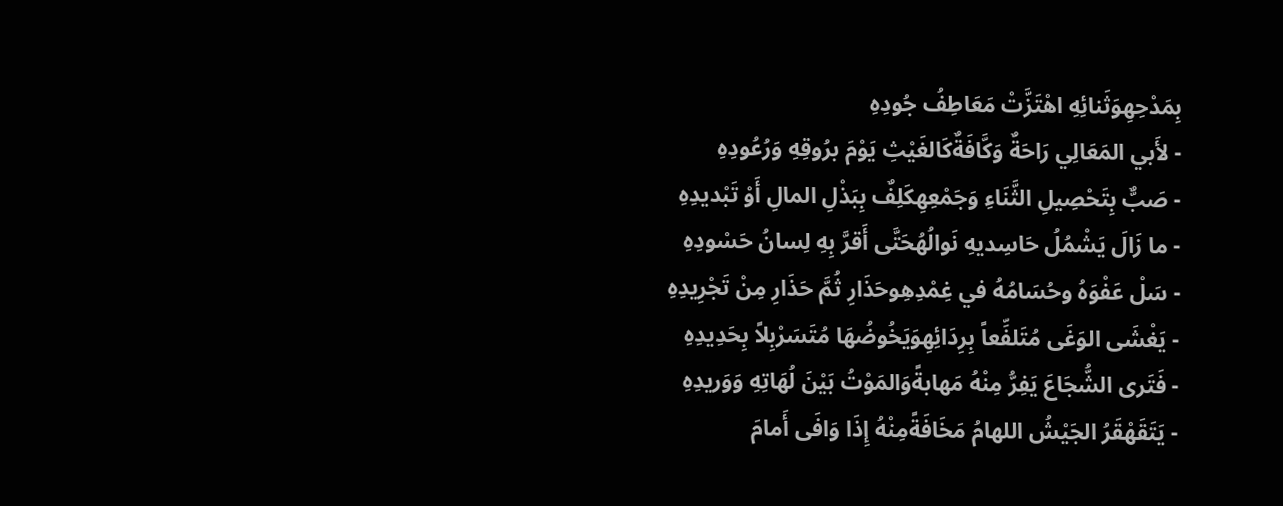بِمَدْحِهِوَثَنائِهِ اهْتَزَّتْ مَعَاطِفُ جُودِهِ
- لأَبي المَعَالِي رَاحَةٌ وَكَّافَةٌكَالغَيْثِ يَوْمَ برُوقِهِ وَرُعُودِهِ
- صَبٌّ بِتَحْصِيلِ الثَّنَاءِ وَجَمْعِهِكَلِفٌ بِبَذْلِ المالِ أَوْ تَبْديدِهِ
- ما زَالَ يَشْمُلُ حَاسِديهِ نَوالُهُحَتَّى أَقرَّ بِهِ لِسانُ حَسْودِهِ
- سَلْ عَفْوَهُ وحُسَامُهُ في غِمْدِهِوحَذَارِ ثُمَّ حَذَارِ مِنْ تَجْرِيدِهِ
- يَغْشَى الوَغَى مُتَلفِّعاً بِرِدَائِهِوَيَخُوضُهَا مُتَسَرْبِلاً بِحَدِيدِهِ
- فَتَرى الشُّجَاعَ يَفِرُّ مِنْهُ مَهابةًوَالمَوْتُ بَيْنَ لُهَاتِهِ وَوَريدِهِ
- يَتَقَهْقَرُ الجَيْشُ اللهامُ مَخَافَةًمِنْهُ إِذَا وَافَى أَمامَ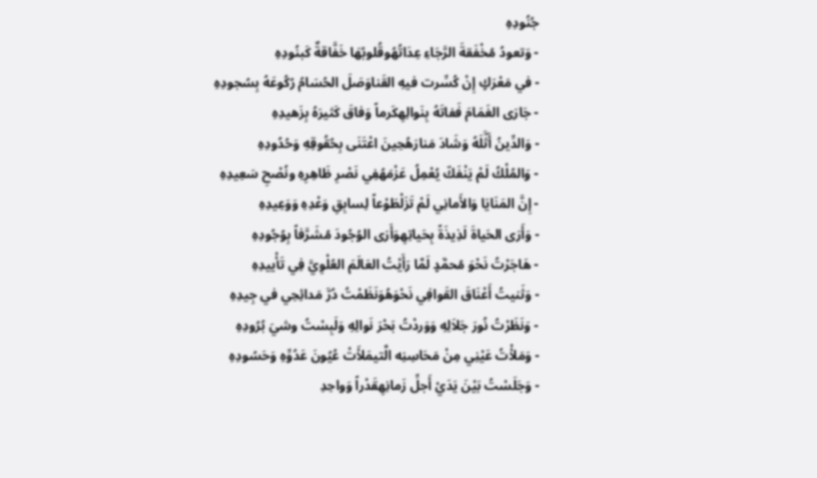جُنُودِهِ
- وَتعودُ مُخْفَقةَ الرَّجَاءِ عِدَاتُهُوقُلوبُهَا خَفَّاقةٌ كَبنُودِهِ
- في مَعْرَكٍ إِنْ كُسِّرت فيهِ القَناوَصَلَ الحُسَامُ رُكُوعَهُ بِسُجودِهِ
- جَارَى الغَمَامَ فَفاتَهُ بِنَوالِهِكَرماً وَفاقَ كَثيرَهُ بِزَهيدِهِ
- وَالدِّينُ أَثَّلَهُ وَشَادَ مَنارَهُحِينَ اعْتَنَى بِحُقُوقِهِ وَحُدُودِهِ
- وَالمُلْكُ لَمْ يَنْفَكّ يُعْمِلُ عَزْمَهُفِي نَصْرِ ظَاهِرِهِ ونُصْحِ سَعِيدِهِ
- إِنَّ المَنَايَا وَالأَمانِي لَمْ تَزَلْطَوْعاً لِسابِقِ وَعْدِهِ وَوَعِيدِهِ
- وَأَرَى الحَياةَ لَذِيذَةً بِحَياتِهِوَأَرَى الوُجُودَ مُشَرَّفاً بِوُجُودِهِ
- هَاجَرْتُ نَحْوَ مُحمَّدٍ لَمَّا رَأَيْتُ العَالَمَ العُلْوِيَّ فِي تَأْييدِهِ
- وَثَنيتُ أَعْنَاقَ القَوافِي نَحْوَهُوَنَظَمْتُ دُرَّ مَدائِحِي في جِيدِهِ
- وَنَظَرْتُ نُورَ جَلاَلِهِ وَوَردْتُ بَحْرَ نَوالِهِ وَلَبِسْتُ وشيَ بُرُودِهِ
- وَمَلأْتُ عَيْنِي مِنْ مَحَاسِنِه الَّتيمَلأَتْ عُيُونَ عَدُوِّهِ وَحَسُودِهِ
- وَجَلَسْتُ بَيْنَ يَدَيْ أَجلِّ زَمانِهِقَدْراً وَواحِدِ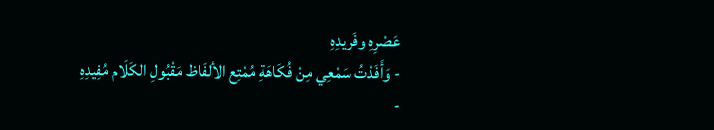عَصْرِهِ وفَريدِهِ
- وَأَفَدْتُ سَمْعِي مِنْ فُكَاهَةِ مُمْتِع الألفَاظ مَقْبُولِ الكَلَام مُفِيدِهِ
-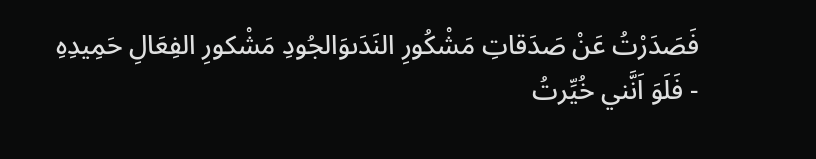فَصَدَرْتُ عَنْ صَدَقاتِ مَشْكُورِ النَدَىوَالجُودِ مَشْكورِ الفِعَالِ حَمِيدِهِ
- فَلَوَ اَنَّني خُيِّرتُ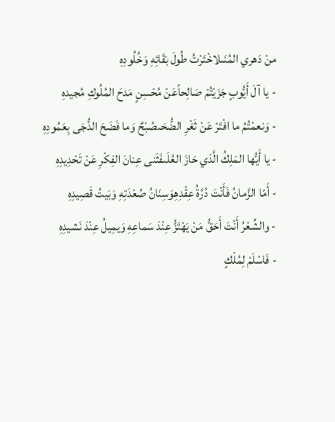منْ دَهري المُنَىلاخْتَرْتُ طُولَ بَقَائِهِ وَخُلُودِهِ
- يا آلَ أَيُّوبٍ جَزَيْتُمْ صَالِحاًعَنْ مُحْسِنٍ مَدحَ المُلُوكِ مُجيدهِ
- وَنعمْتُمُ ما افْتَرّ عَنْ ثَغْرِ الضُّحَىصُبْحٌ وَما فَضَحَ الدُّجَى بِعَمُودِهِ
- يا أَيُّها المَلِكُ الَّذي حَازَ العُلَىفَثَنى عِنانَ الفِكْرِ عَنْ تَحْدِيدِهِ
- أَمّا الزَّمانُ فَأَنْتَ دُرَّةُ عِقْدِهِوَسِنَانُ صُعْدَتِهِ وَبَيتُ قَصِيدِهِ
- والشِّعْرُ أَنْتَ أَحَقُّ مَنْ يَهْتَزُّ عِنْدَ سَماعِهِ وَيمِيلُ عِنْدَ نَشيدِهِ
- فَاسْلَمْ لِمُلْكٍ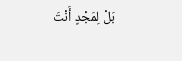بَلْ لِمَجْدٍ أَنْتَ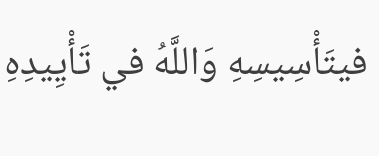فيتَأْسِيسِهِ وَاللَّهُ في تَأْيِيدِهِ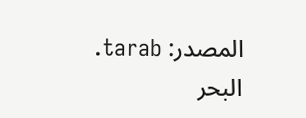المصدر: tarab. البحر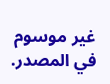غير موسوم في المصدر.